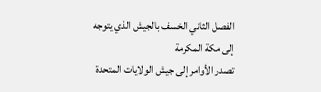الفصل الثاني الخسف بالجيش الذي يتوجه إلى مكة المكرمة
تصدر الأوامر إلى جيش الولايات المتحدة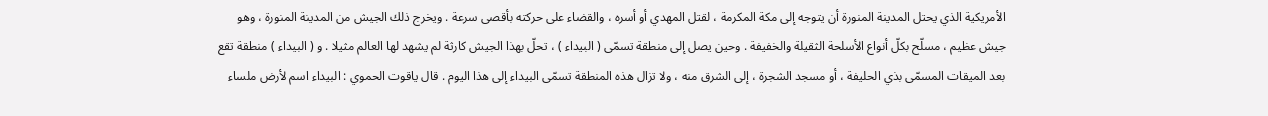الأمريكية الذي يحتل المدينة المنورة أن يتوجه إلى مكة المكرمة ، لقتل المهدي أو أسره ، والقضاء على حركته بأقصى سرعة . ويخرج ذلك الجيش من المدينة المنورة ، وهو جيش عظيم ، مسلّح بكلّ أنواع الأسلحة الثقيلة والخفيفة . وحين يصل إلى منطقة تسمّى ( البيداء ) ، تحلّ بهذا الجيش كارثة لم يشهد لها العالم مثيلا . و ( البيداء ) منطقة تقع بعد الميقات المسمّى بذي الحليفة ، أو مسجد الشجرة ، إلى الشرق منه ، ولا تزال هذه المنطقة تسمّى البيداء إلى هذا اليوم . قال ياقوت الحموي : البيداء اسم لأرض ملساء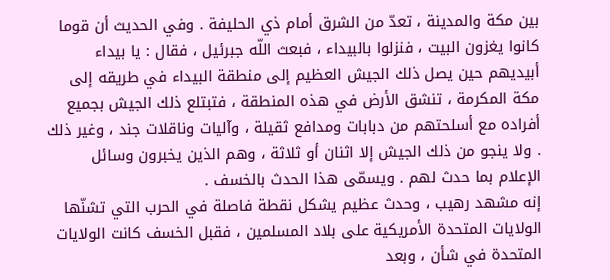بين مكة والمدينة ، تعدّ من الشرق أمام ذي الحليفة . وفي الحديث أن قوما كانوا يغزون البيت ، فنزلوا بالبيداء ، فبعث اللّه جبرئيل ، فقال : يا بيداء أبيديهم حين يصل ذلك الجيش العظيم إلى منطقة البيداء في طريقه إلى مكة المكرمة ، تنشق الأرض في هذه المنطقة ، فتبتلع ذلك الجيش بجميع أفراده مع أسلحتهم من دبابات ومدافع ثقيلة ، وآليات وناقلات جند ، وغير ذلك . ولا ينجو من ذلك الجيش إلا اثنان أو ثلاثة ، وهم الذين يخبرون وسائل الإعلام بما حدث لهم . ويسمّى هذا الحدث بالخسف .
إنه مشهد رهيب ، وحدث عظيم يشكل نقطة فاصلة في الحرب التي تشنّها الولايات المتحدة الأمريكية على بلاد المسلمين ، فقبل الخسف كانت الولايات المتحدة في شأن ، وبعد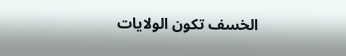الخسف تكون الولايات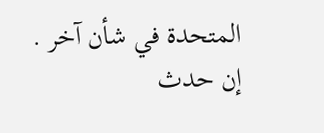المتحدة في شأن آخر .
إن حدث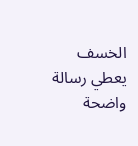الخسف يعطي رسالة واضحة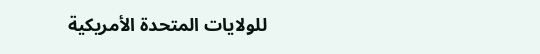للولايات المتحدة الأمريكية